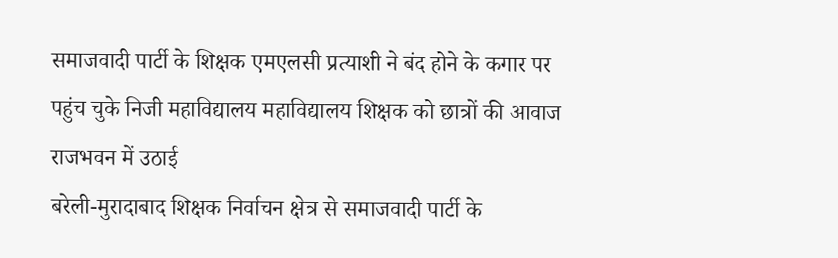समाजवादी पार्टी के शिक्षक एमएलसी प्रत्याशी ने बंद होने के कगार पर पहुंच चुके निजी महाविद्यालय महाविद्यालय शिक्षक को छात्रों की आवाज राजभवन में उठाई
बरेली-मुरादाबाद शिक्षक निर्वाचन क्षेत्र से समाजवादी पार्टी के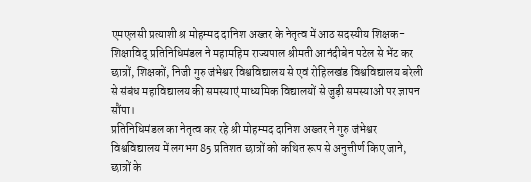एमएलसी प्रत्याशी श्र मोहम्मद दानिश अख्तर के नेतृत्व में आठ सदस्यीय शिक्षक-शिक्षाविद् प्रतिनिधिमंडल ने महामहिम राज्यपाल श्रीमती आनंदीबेन पटेल से भेंट कर छात्रों, शिक्षकों, निजी गुरु जंभेश्वर विश्वविद्यालय से एवं रोहिलखंड विश्वविद्यालय बरेली से संबंध महाविद्यालय की समस्याएं माध्यमिक विद्यालयों से जुड़ी समस्याओं पर ज्ञापन सौंपा।
प्रतिनिधिमंडल का नेतृत्व कर रहे श्री मोहम्मद दानिश अख्तर ने गुरु जंभेश्वर विश्वविद्यालय में लगभग 85 प्रतिशत छात्रों को कथित रूप से अनुत्तीर्ण किए जाने, छात्रों के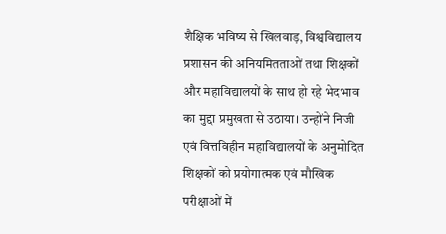शैक्षिक भविष्य से खिलवाड़, विश्वविद्यालय प्रशासन की अनियमितताओं तथा शिक्षकों और महाविद्यालयों के साथ हो रहे भेदभाव का मुद्दा प्रमुखता से उठाया। उन्होंने निजी एवं वित्तविहीन महाविद्यालयों के अनुमोदित शिक्षकों को प्रयोगात्मक एवं मौखिक परीक्षाओं में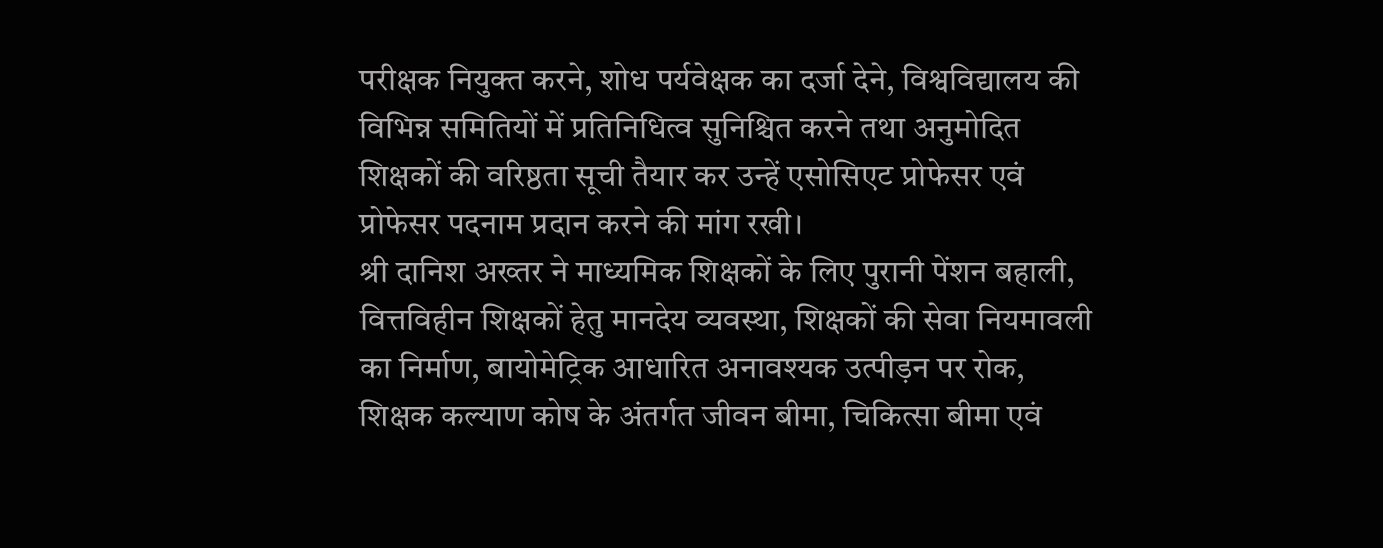परीक्षक नियुक्त करने, शोध पर्यवेक्षक का दर्जा देने, विश्वविद्यालय की विभिन्न समितियों में प्रतिनिधित्व सुनिश्चित करने तथा अनुमोदित शिक्षकों की वरिष्ठता सूची तैयार कर उन्हें एसोसिएट प्रोफेसर एवं प्रोफेसर पदनाम प्रदान करने की मांग रखी।
श्री दानिश अख्तर ने माध्यमिक शिक्षकों के लिए पुरानी पेंशन बहाली, वित्तविहीन शिक्षकों हेतु मानदेय व्यवस्था, शिक्षकों की सेवा नियमावली का निर्माण, बायोमेट्रिक आधारित अनावश्यक उत्पीड़न पर रोक, शिक्षक कल्याण कोष के अंतर्गत जीवन बीमा, चिकित्सा बीमा एवं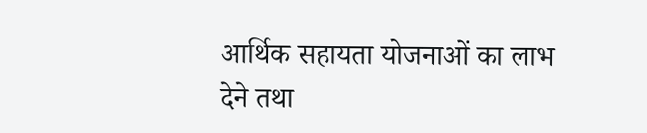आर्थिक सहायता योजनाओं का लाभ देने तथा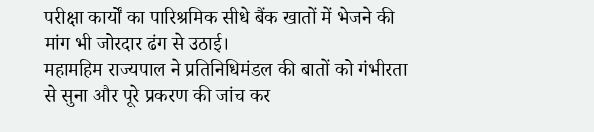परीक्षा कार्यों का पारिश्रमिक सीधे बैंक खातों में भेजने की मांग भी जोरदार ढंग से उठाई।
महामहिम राज्यपाल ने प्रतिनिधिमंडल की बातों को गंभीरता से सुना और पूरे प्रकरण की जांच कर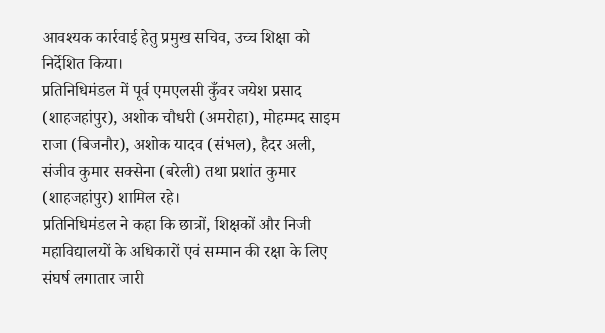आवश्यक कार्रवाई हेतु प्रमुख सचिव, उच्च शिक्षा को निर्देशित किया।
प्रतिनिधिमंडल में पूर्व एमएलसी कुँवर जयेश प्रसाद (शाहजहांपुर), अशोक चौधरी (अमरोहा), मोहम्मद साइम राजा (बिजनौर), अशोक यादव (संभल), हैदर अली, संजीव कुमार सक्सेना (बरेली) तथा प्रशांत कुमार (शाहजहांपुर) शामिल रहे।
प्रतिनिधिमंडल ने कहा कि छात्रों, शिक्षकों और निजी महाविद्यालयों के अधिकारों एवं सम्मान की रक्षा के लिए संघर्ष लगातार जारी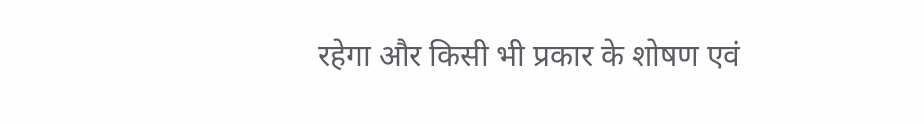रहेगा और किसी भी प्रकार के शोषण एवं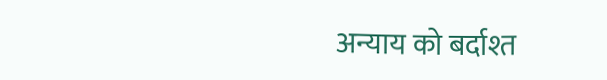अन्याय को बर्दाश्त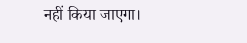नहीं किया जाएगा।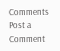Comments
Post a Comment